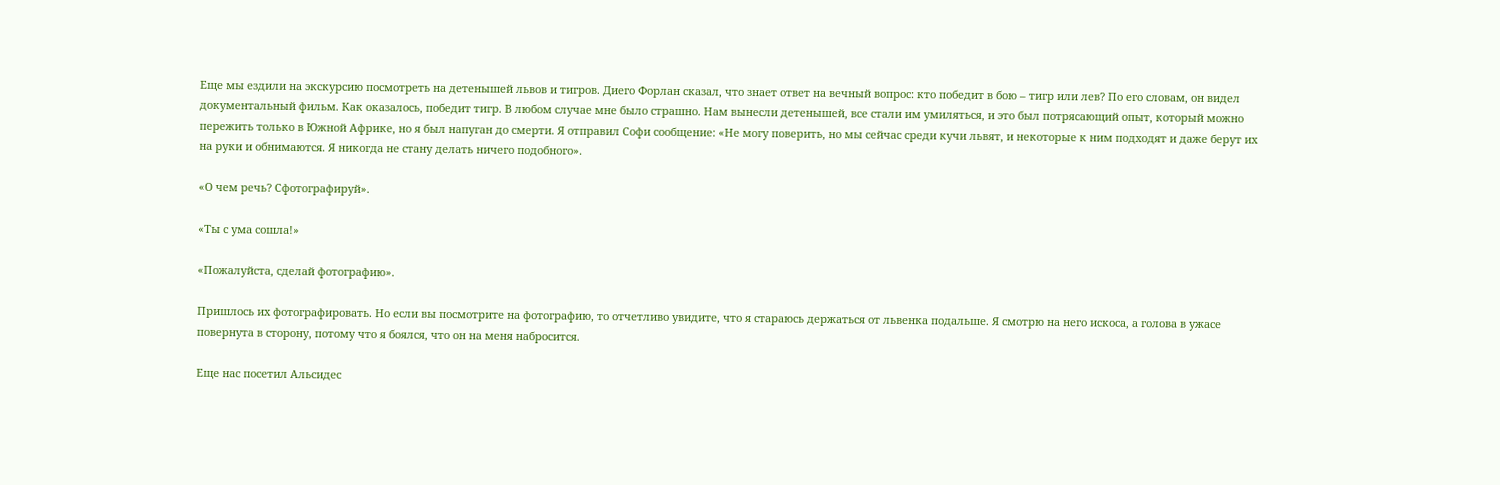Еще мы ездили на экскурсию посмотреть на детенышей львов и тигров. Диего Форлан сказал, что знает ответ на вечный вопрос: кто победит в бою – тигр или лев? По его словам, он видел документальный фильм. Как оказалось, победит тигр. В любом случае мне было страшно. Нам вынесли детенышей, все стали им умиляться, и это был потрясающий опыт, который можно пережить только в Южной Африке, но я был напуган до смерти. Я отправил Софи сообщение: «Не могу поверить, но мы сейчас среди кучи львят, и некоторые к ним подходят и даже берут их на руки и обнимаются. Я никогда не стану делать ничего подобного».

«О чем речь? Сфотографируй».

«Ты с ума сошла!»

«Пожалуйста, сделай фотографию».

Пришлось их фотографировать. Но если вы посмотрите на фотографию, то отчетливо увидите, что я стараюсь держаться от львенка подальше. Я смотрю на него искоса, а голова в ужасе повернута в сторону, потому что я боялся, что он на меня набросится.

Еще нас посетил Альсидес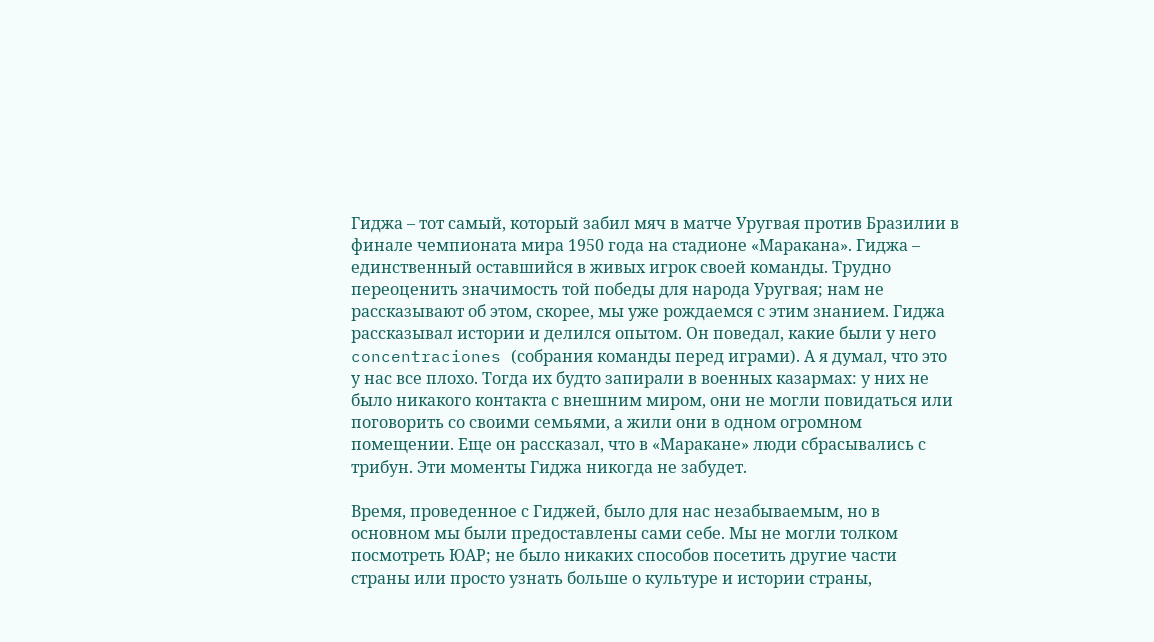Гиджа – тот самый, который забил мяч в матче Уругвая против Бразилии в финале чемпионата мира 1950 года на стадионе «Маракана». Гиджа – единственный оставшийся в живых игрок своей команды. Трудно переоценить значимость той победы для народа Уругвая; нам не рассказывают об этом, скорее, мы уже рождаемся с этим знанием. Гиджа рассказывал истории и делился опытом. Он поведал, какие были у него concentraciones (собрания команды перед играми). А я думал, что это у нас все плохо. Тогда их будто запирали в военных казармах: у них не было никакого контакта с внешним миром, они не могли повидаться или поговорить со своими семьями, а жили они в одном огромном помещении. Еще он рассказал, что в «Маракане» люди сбрасывались с трибун. Эти моменты Гиджа никогда не забудет.

Время, проведенное с Гиджей, было для нас незабываемым, но в основном мы были предоставлены сами себе. Мы не могли толком посмотреть ЮАР; не было никаких способов посетить другие части страны или просто узнать больше о культуре и истории страны,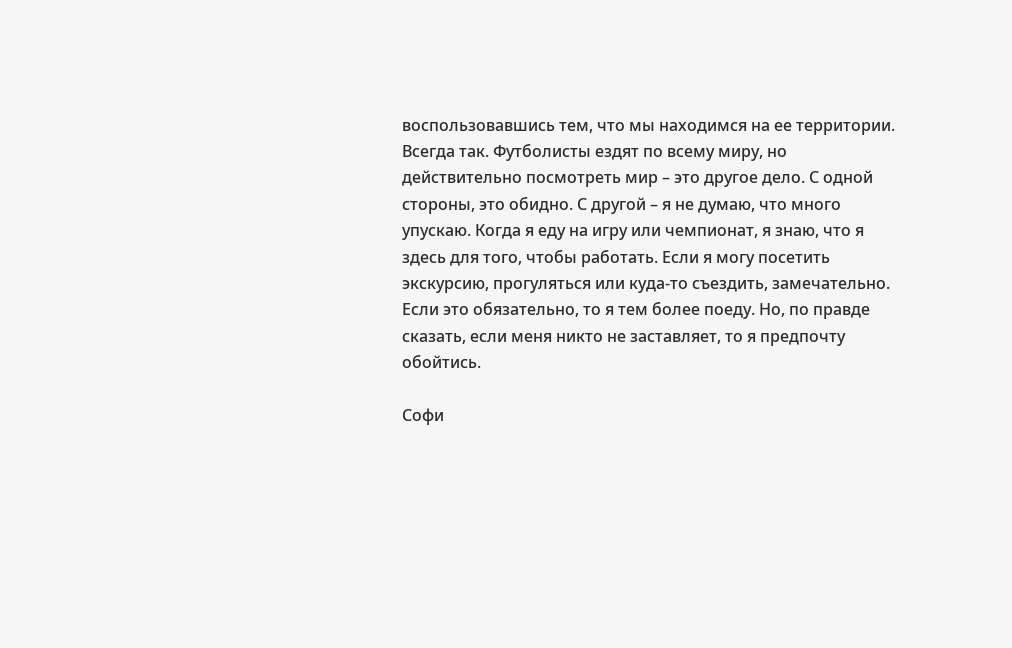воспользовавшись тем, что мы находимся на ее территории. Всегда так. Футболисты ездят по всему миру, но действительно посмотреть мир – это другое дело. С одной стороны, это обидно. С другой – я не думаю, что много упускаю. Когда я еду на игру или чемпионат, я знаю, что я здесь для того, чтобы работать. Если я могу посетить экскурсию, прогуляться или куда-то съездить, замечательно. Если это обязательно, то я тем более поеду. Но, по правде сказать, если меня никто не заставляет, то я предпочту обойтись.

Софи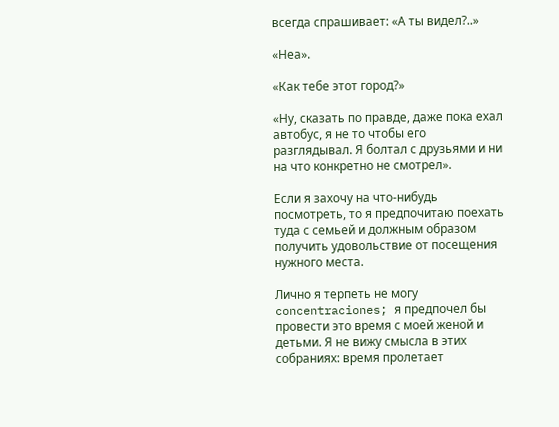всегда спрашивает: «А ты видел?..»

«Неа».

«Как тебе этот город?»

«Ну, сказать по правде, даже пока ехал автобус, я не то чтобы его разглядывал. Я болтал с друзьями и ни на что конкретно не смотрел».

Если я захочу на что-нибудь посмотреть, то я предпочитаю поехать туда с семьей и должным образом получить удовольствие от посещения нужного места.

Лично я терпеть не могу concentraciones; я предпочел бы провести это время с моей женой и детьми. Я не вижу смысла в этих собраниях: время пролетает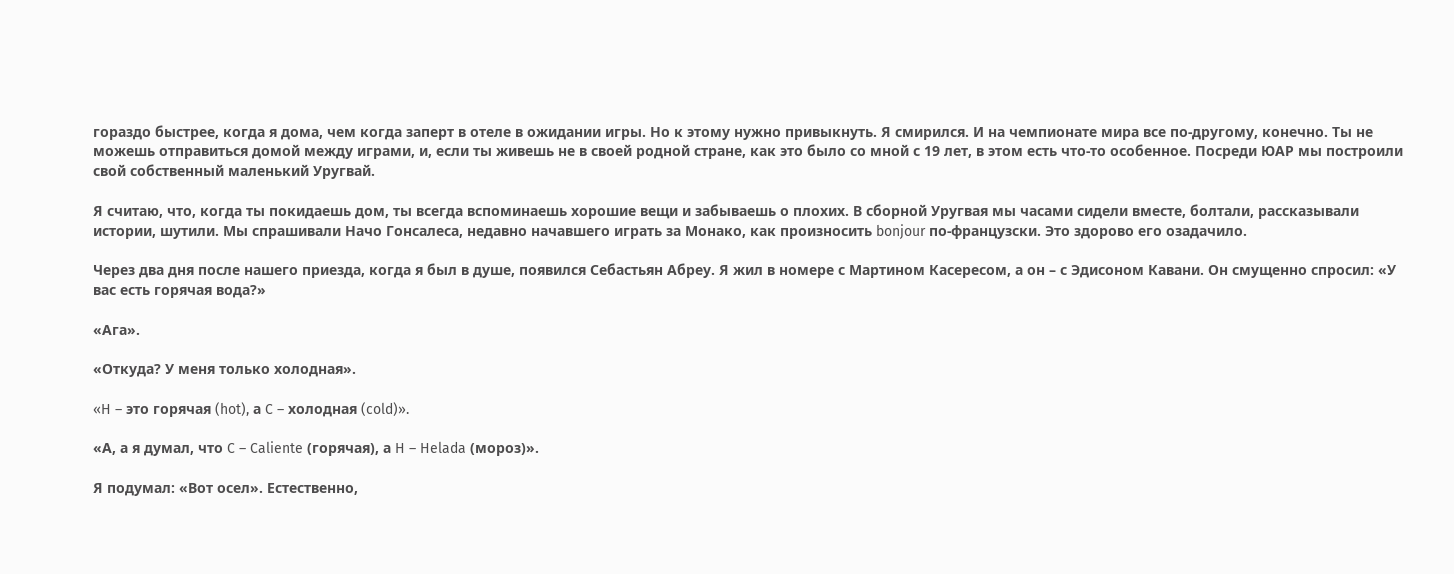гораздо быстрее, когда я дома, чем когда заперт в отеле в ожидании игры. Но к этому нужно привыкнуть. Я смирился. И на чемпионате мира все по-другому, конечно. Ты не можешь отправиться домой между играми, и, если ты живешь не в своей родной стране, как это было со мной с 19 лет, в этом есть что-то особенное. Посреди ЮАР мы построили свой собственный маленький Уругвай.

Я считаю, что, когда ты покидаешь дом, ты всегда вспоминаешь хорошие вещи и забываешь о плохих. В сборной Уругвая мы часами сидели вместе, болтали, рассказывали истории, шутили. Мы спрашивали Начо Гонсалеса, недавно начавшего играть за Монако, как произносить bonjour по-французски. Это здорово его озадачило.

Через два дня после нашего приезда, когда я был в душе, появился Себастьян Абреу. Я жил в номере с Мартином Касересом, а он – с Эдисоном Кавани. Он смущенно спросил: «У вас есть горячая вода?»

«Ага».

«Откуда? У меня только холодная».

«H – это горячая (hot), а C – холодная (cold)».

«А, а я думал, что C – Caliente (горячая), а H – Helada (мороз)».

Я подумал: «Вот осел». Естественно,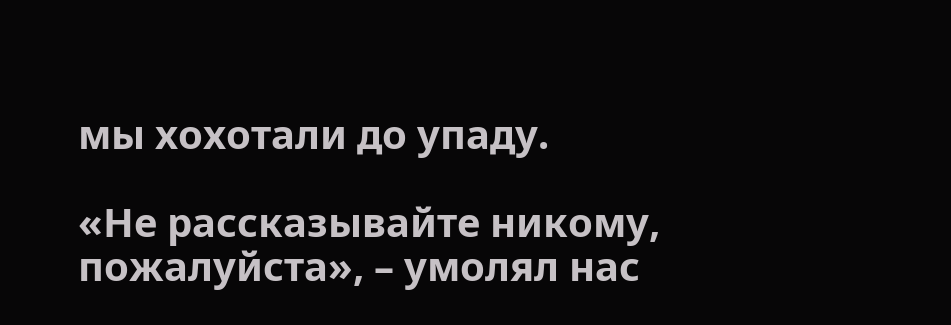мы хохотали до упаду.

«Не рассказывайте никому, пожалуйста», – умолял нас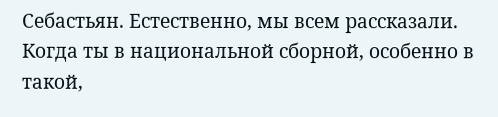Себастьян. Естественно, мы всем рассказали. Когда ты в национальной сборной, особенно в такой,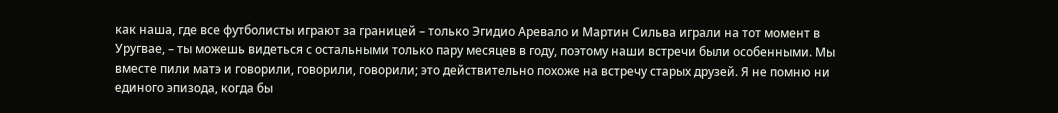как наша, где все футболисты играют за границей – только Эгидио Аревало и Мартин Сильва играли на тот момент в Уругвае, – ты можешь видеться с остальными только пару месяцев в году, поэтому наши встречи были особенными. Мы вместе пили матэ и говорили, говорили, говорили; это действительно похоже на встречу старых друзей. Я не помню ни единого эпизода, когда бы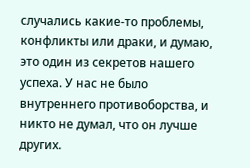случались какие-то проблемы, конфликты или драки, и думаю, это один из секретов нашего успеха. У нас не было внутреннего противоборства, и никто не думал, что он лучше других.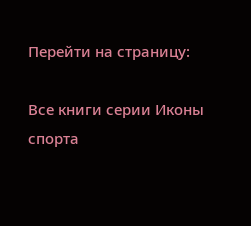Перейти на страницу:

Все книги серии Иконы спорта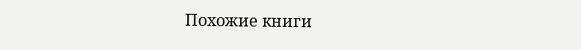Похожие книги